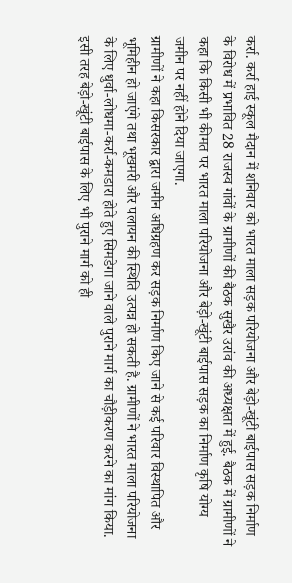कर्रा. कर्रा हाई स्कूल मैदान में शनिवार को भारत माला सड़क परियोजना और बेड़ो-खूंटी बाईपास सड़क निर्माण के विरोध में प्रभावित 28 राजस्व गांवों के ग्रामीणों की बैठक सुखैर उरांव की अध्यक्षता में हुई. बैठक में ग्रामीणों ने कहा कि किसी भी कीमत पर भारत माला परियोजना और बेड़ो-खूंटी बाईपास सड़क का निर्माण कृषि योग्य जमीन पर नहीं होने दिया जाएगा.
ग्रामीणों ने कहा किसरकार द्वारा जमीन अधिग्रहण कर सड़क निर्माण किए जाने से कई परिवार विस्थापित और भूमिहीन हो जाएंगे तथा भूखमरी और पलायन की स्थिति उत्पन्न हो सकती है. ग्रामीणों ने भारत माला परियोजना के लिए धुर्वा-लोधमा-कर्रा-कमडारा होते हुए सिमडेगा जाने वाले पुराने मार्ग का चौड़ीकरण करने का मांग किया. इसी तरह बेड़ो-खूंटी बाईपास के लिए भी पुराने मार्ग को ही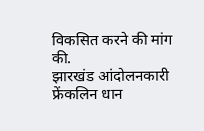विकसित करने की मांग की.
झारखंड आंदोलनकारी फ्रेंकलिन धान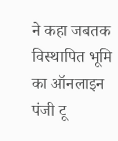ने कहा जबतक विस्थापित भूमि का ऑनलाइन पंजी टू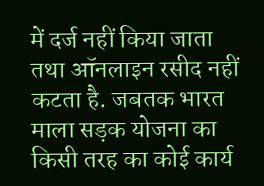में दर्ज नहीं किया जाता तथा ऑनलाइन रसीद नहीं कटता है. जबतक भारत माला सड़क योजना का किसी तरह का कोई कार्य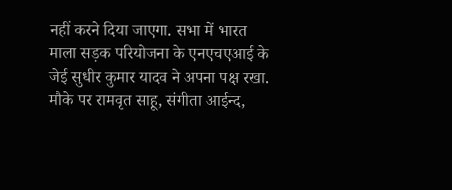नहीं करने दिया जाएगा. सभा में भारत माला सड़क परियोजना के एनएचएआई के जेई सुधीर कुमार यादव ने अपना पक्ष रखा. मौके पर रामवृत साहू, संगीता आईन्द,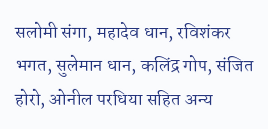सलोमी संगा, महादेव धान, रविशंकर भगत, सुलेमान धान, कलिंद्र गोप, संजित होरो, ओनील परधिया सहित अन्य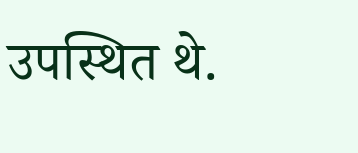उपस्थित थे.